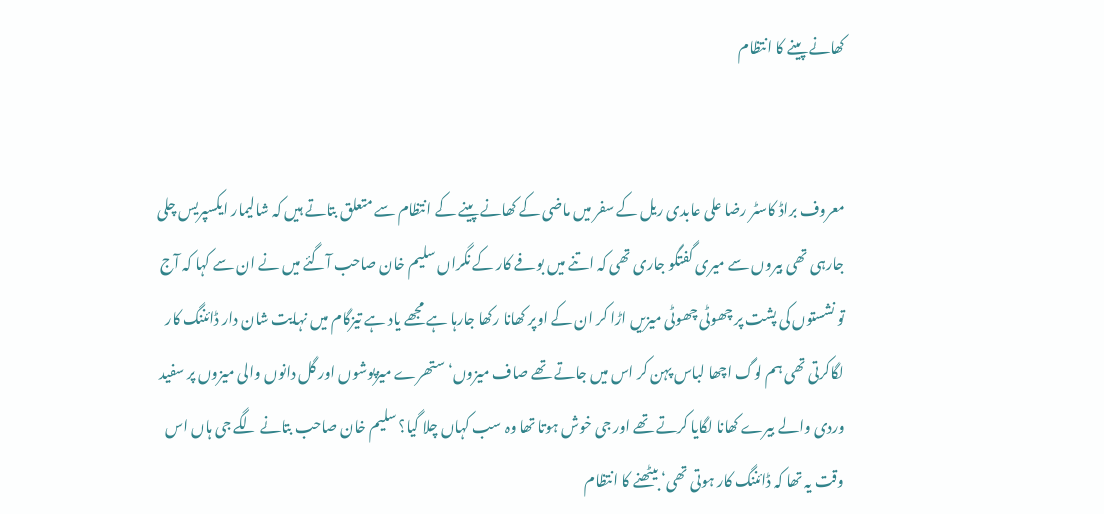کھانے پینے کا انتظام


معروف براڈ کاسٹر رضا علی عابدی ریل کے سفر میں ماضی کے کھانے پینے کے انتظام سے متعلق بتاتے ہیں کہ شالیمار ایکسپریس چلی جارہی تھی بیروں سے میری گفتگو جاری تھی کہ اتنے میں بوفے کار کے نگراں سلیم خان صاحب آگئے میں نے ان سے کہا کہ آج تو نشستوں کی پشت پر چھوٹی چھوٹی میزیں اڑا کر ان کے اوپر کھانا رکھا جارہا ہے مجھے یاد ہے تیزگام میں نہایت شان دار ڈائننگ کار لگاکرتی تھی ہم لوگ اچھا لباس پہن کر اس میں جاتے تھے صاف میزوں‘ ستھرے میزپوشوں اور گل دانوں والی میزوں پر سفید وردی والے بیرے کھانا لگایا کرتے تھے اور جی خوش ہوتا تھا وہ سب کہاں چلا گیا؟ سلیم خان صاحب بتانے لگے جی ہاں اس وقت یہ تھا کہ ڈائننگ کار ہوتی تھی‘ بیٹھنے کا انتظام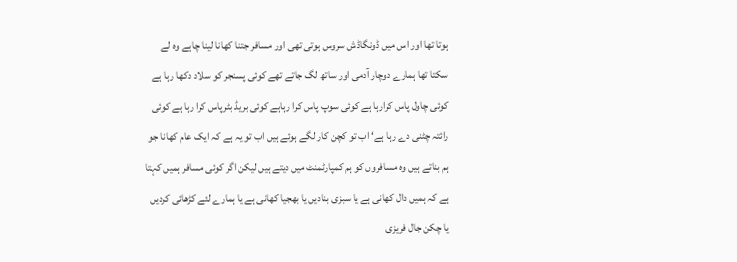ہوتا تھا اور اس میں ڈونگاڈش سروس ہوتی تھی اور مسافر جتنا کھانا لینا چاہے وہ لے سکتا تھا ہمارے دوچار آدمی اور ساتھ لگ جاتے تھے کوئی پسنجر کو سلاد دکھا رہا ہے کوئی چاول پاس کرارہا ہے کوئی سوپ پاس کرا رہاہے کوئی بریڈ بٹرپاس کرا رہا ہے کوئی رائتہ چٹنی دے رہا ہے‘ اب تو کچن کار لگے ہوئے ہیں اب تو یہ ہے کہ ایک عام کھانا جو ہم بناتے ہیں وہ مسافروں کو ہم کمپارٹمنٹ میں دیتے ہیں لیکن اگر کوئی مسافر ہمیں کہتا ہے کہ ہمیں دال کھانی ہے یا سبزی بنادیں یا بھجیا کھانی ہے یا ہمارے لئے کڑھائی کردیں یا چکن جال فریزی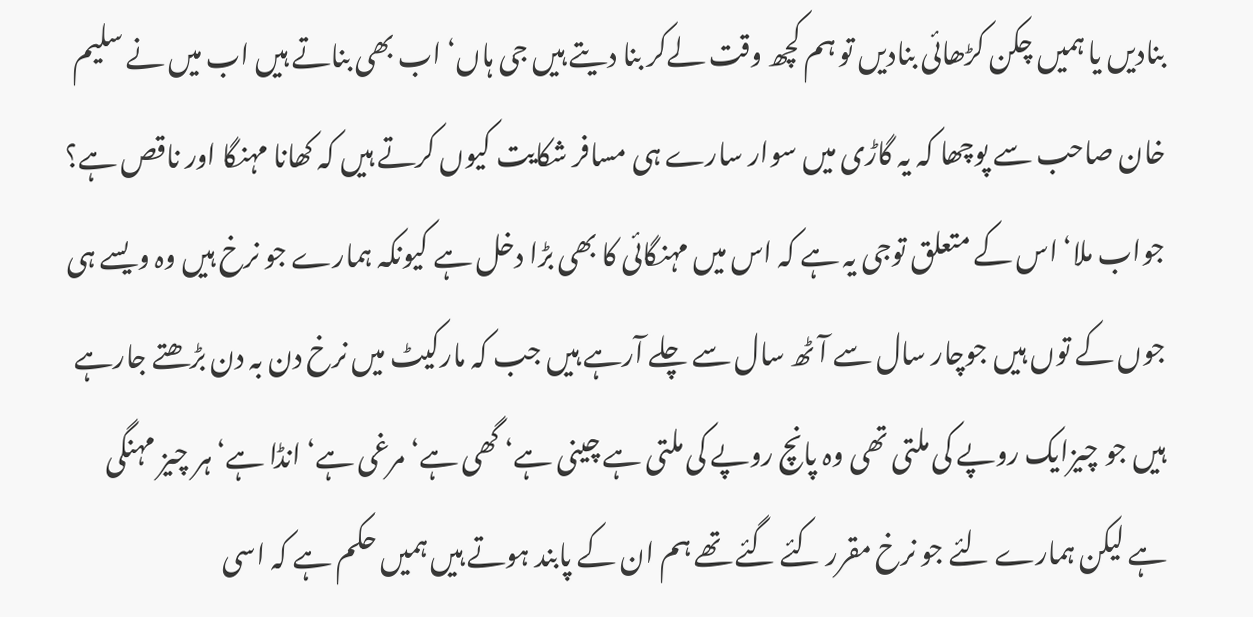بنادیں یا ہمیں چکن کڑھائی بنادیں تو ہم کچھ وقت لےکر بنا دیتے ہیں جی ہاں‘ اب بھی بناتے ہیں اب میں نے سلیم خان صاحب سے پوچھا کہ یہ گاڑی میں سوار سارے ہی مسافر شکایت کیوں کرتے ہیں کہ کھانا مہنگا اور ناقص ہے؟ جواب ملا‘ اس کے متعلق توجی یہ ہے کہ اس میں مہنگائی کا بھی بڑا دخل ہے کیونکہ ہمارے جو نرخ ہیں وہ ویسے ہی جوں کے توں ہیں جوچار سال سے آٹھ سال سے چلے آرہے ہیں جب کہ مارکیٹ میں نرخ دن بہ دن بڑھتے جارہے ہیں جو چیزایک روپے کی ملتی تھی وہ پانچ روپے کی ملتی ہے چینی ہے‘ گھی ہے‘ مرغی ہے‘ انڈا ہے‘ ہر چیز مہنگی ہے لیکن ہمارے لئے جو نرخ مقرر کئے گئے تھے ہم ان کے پابند ہوتے ہیں ہمیں حکم ہے کہ اسی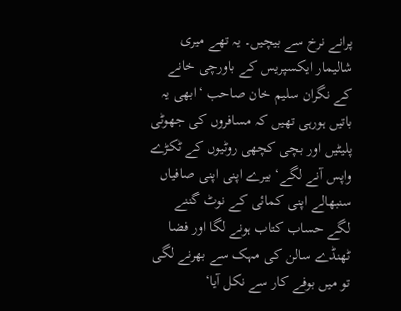پرانے نرخ سے بیچیں۔ یہ تھے میری شالیمار ایکسپریس کے باورچی خانے کے نگران سلیم خان صاحب ‘ابھی یہ باتیں ہورہی تھیں کہ مسافروں کی جھوٹی پلیٹیں اور بچی کچھی روٹیوں کے ٹکڑے واپس آنے لگے‘ بیرے اپنی اپنی صافیاں سنبھالے اپنی کمائی کے نوٹ گننے لگے حساب کتاب ہونے لگا اور فضا ٹھنڈے سالن کی مہک سے بھرنے لگی تو میں بوفے کار سے نکل آیا‘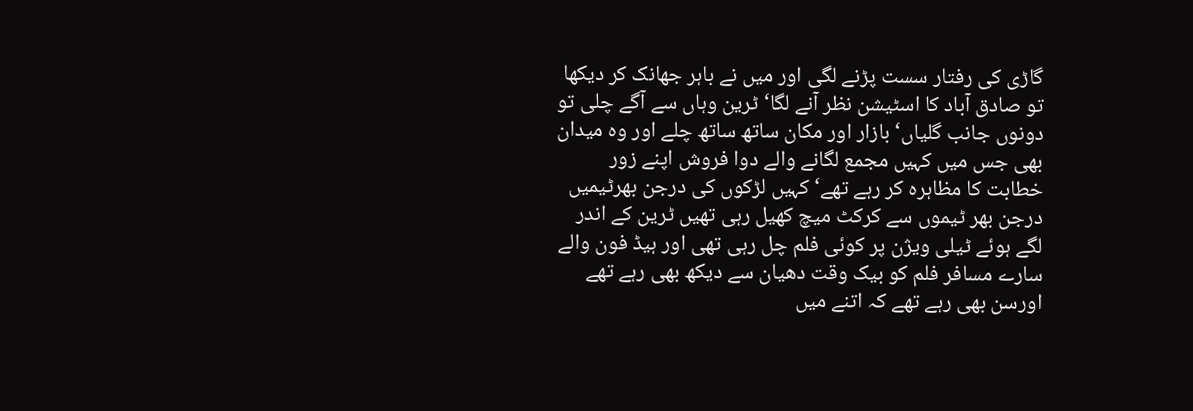گاڑی کی رفتار سست پڑنے لگی اور میں نے باہر جھانک کر دیکھا تو صادق آباد کا اسٹیشن نظر آنے لگا‘ ٹرین وہاں سے آگے چلی تو دونوں جانب گلیاں‘ بازار اور مکان ساتھ ساتھ چلے اور وہ میدان بھی جس میں کہیں مجمع لگانے والے دوا فروش اپنے زور خطابت کا مظاہرہ کر رہے تھے‘ کہیں لڑکوں کی درجن بھرٹیمیں درجن بھر ٹیموں سے کرکٹ میچ کھیل رہی تھیں ٹرین کے اندر لگے ہوئے ٹیلی ویژن پر کوئی فلم چل رہی تھی اور ہیڈ فون والے سارے مسافر فلم کو بیک وقت دھیان سے دیکھ بھی رہے تھے اورسن بھی رہے تھے کہ اتنے میں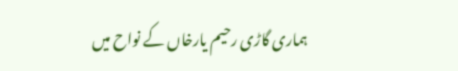ہماری گاڑی رحیم یارخاں کے نواح میں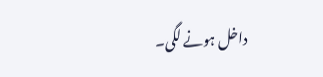داخل ہونے لگی۔